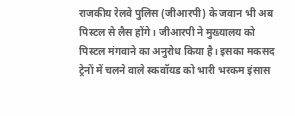राजकीय रेलवे पुलिस (जीआरपी) के जवान भी अब पिस्टल से लैस होंगे। जीआरपी ने मुख्यालय को पिस्टल मंगवाने का अनुरोध किया है। इसका मकसद ट्रेनों में चलने वाले स्कवॉयड को भारी भरकम इंसास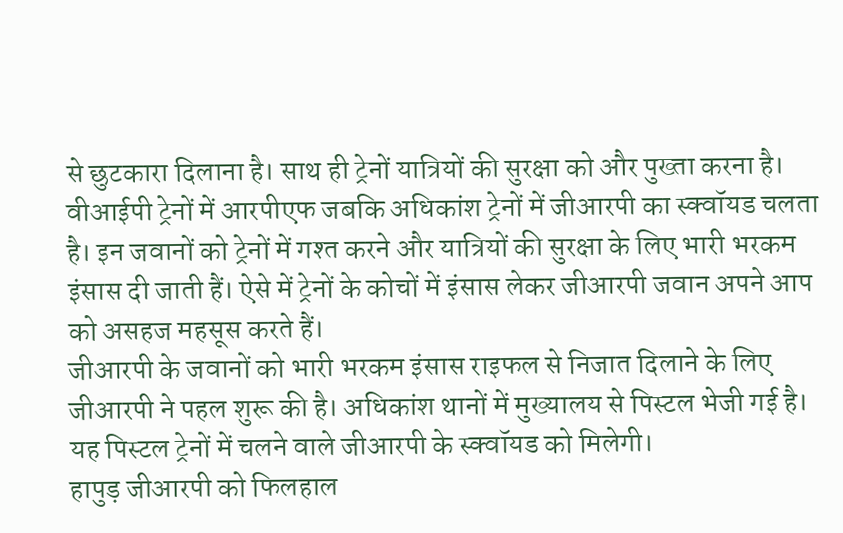से छुटकारा दिलाना है। साथ ही ट्रेनों यात्रियों की सुरक्षा को और पुख्ता करना है।
वीआईपी ट्रेनों में आरपीएफ जबकि अधिकांश ट्रेनों में जीआरपी का स्क्वॉयड चलता है। इन जवानों को ट्रेनों में गश्त करने और यात्रियों की सुरक्षा के लिए भारी भरकम इंसास दी जाती हैं। ऐसे में ट्रेनों के कोचों में इंसास लेकर जीआरपी जवान अपने आप को असहज महसूस करते हैं।
जीआरपी के जवानों को भारी भरकम इंसास राइफल से निजात दिलाने के लिए जीआरपी ने पहल शुरू की है। अधिकांश थानों में मुख्यालय से पिस्टल भेजी गई है। यह पिस्टल ट्रेनों में चलने वाले जीआरपी के स्क्वॉयड को मिलेगी।
हापुड़ जीआरपी को फिलहाल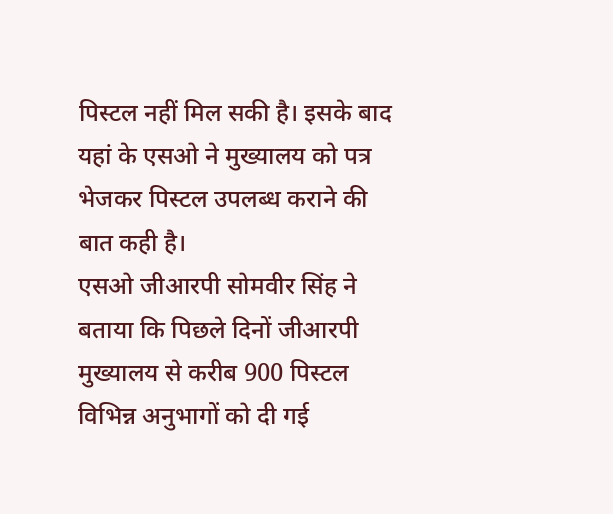पिस्टल नहीं मिल सकी है। इसके बाद यहां के एसओ ने मुख्यालय को पत्र भेजकर पिस्टल उपलब्ध कराने की बात कही है।
एसओ जीआरपी सोमवीर सिंह ने बताया कि पिछले दिनों जीआरपी मुख्यालय से करीब 900 पिस्टल विभिन्न अनुभागों को दी गई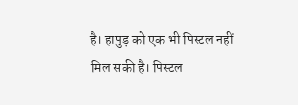है। हापुड़ को एक भी पिस्टल नहीं मिल सकी है। पिस्टल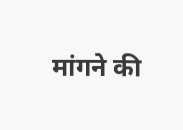मांगने की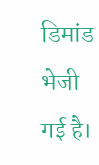डिमांड भेजी गई है।